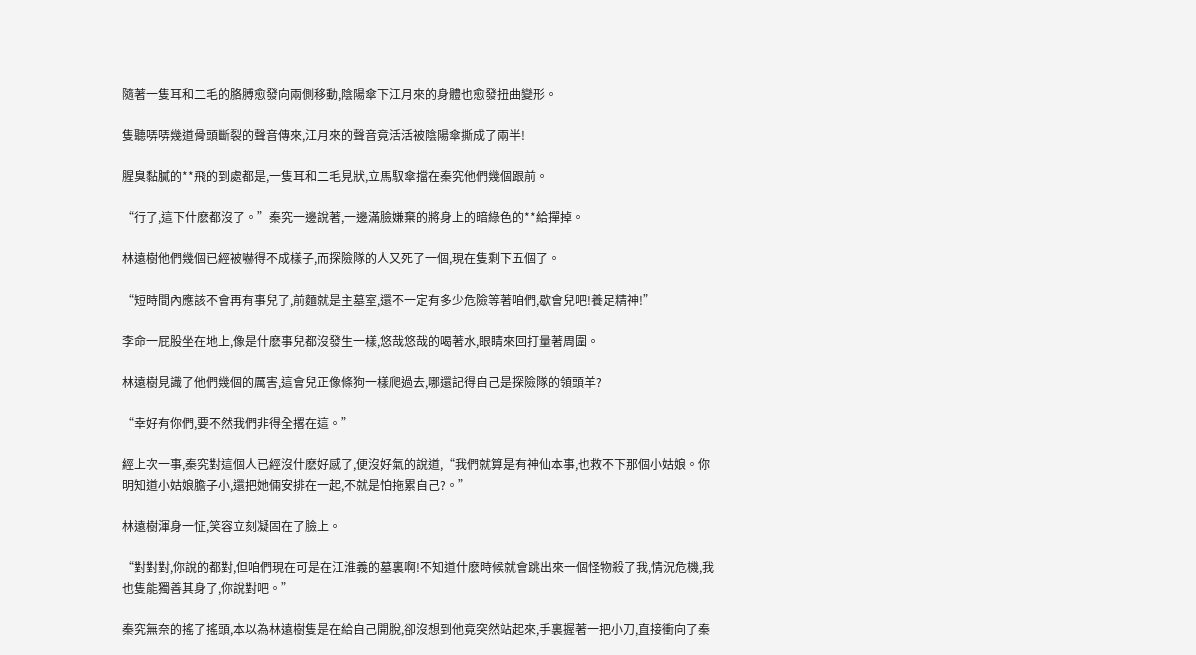隨著一隻耳和二毛的胳膊愈發向兩側移動,陰陽傘下江月來的身體也愈發扭曲變形。

隻聽哢哢幾道骨頭斷裂的聲音傳來,江月來的聲音竟活活被陰陽傘撕成了兩半!

腥臭黏膩的**飛的到處都是,一隻耳和二毛見狀,立馬馭傘擋在秦究他們幾個跟前。

“行了,這下什麽都沒了。”秦究一邊說著,一邊滿臉嫌棄的將身上的暗綠色的**給撣掉。

林遠樹他們幾個已經被嚇得不成樣子,而探險隊的人又死了一個,現在隻剩下五個了。

“短時間內應該不會再有事兒了,前麵就是主墓室,還不一定有多少危險等著咱們,歇會兒吧!養足精神!”

李命一屁股坐在地上,像是什麽事兒都沒發生一樣,悠哉悠哉的喝著水,眼睛來回打量著周圍。

林遠樹見識了他們幾個的厲害,這會兒正像條狗一樣爬過去,哪還記得自己是探險隊的領頭羊?

“幸好有你們,要不然我們非得全撂在這。”

經上次一事,秦究對這個人已經沒什麽好感了,便沒好氣的說道,“我們就算是有神仙本事,也救不下那個小姑娘。你明知道小姑娘膽子小,還把她倆安排在一起,不就是怕拖累自己?。”

林遠樹渾身一怔,笑容立刻凝固在了臉上。

“對對對,你說的都對,但咱們現在可是在江淮義的墓裏啊!不知道什麽時候就會跳出來一個怪物殺了我,情況危機,我也隻能獨善其身了,你說對吧。”

秦究無奈的搖了搖頭,本以為林遠樹隻是在給自己開脫,卻沒想到他竟突然站起來,手裏握著一把小刀,直接衝向了秦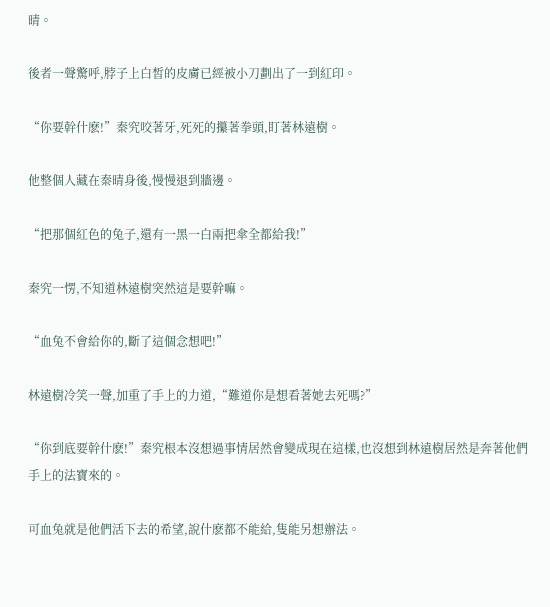晴。

後者一聲驚呼,脖子上白皙的皮膚已經被小刀劃出了一到紅印。

“你要幹什麽!”秦究咬著牙,死死的攥著拳頭,盯著林遠樹。

他整個人藏在秦晴身後,慢慢退到牆邊。

“把那個紅色的兔子,還有一黑一白兩把傘全都給我!”

秦究一愣,不知道林遠樹突然這是要幹嘛。

“血兔不會給你的,斷了這個念想吧!”

林遠樹冷笑一聲,加重了手上的力道,“難道你是想看著她去死嗎?”

“你到底要幹什麽!”秦究根本沒想過事情居然會變成現在這樣,也沒想到林遠樹居然是奔著他們手上的法寶來的。

可血兔就是他們活下去的希望,說什麽都不能給,隻能另想辦法。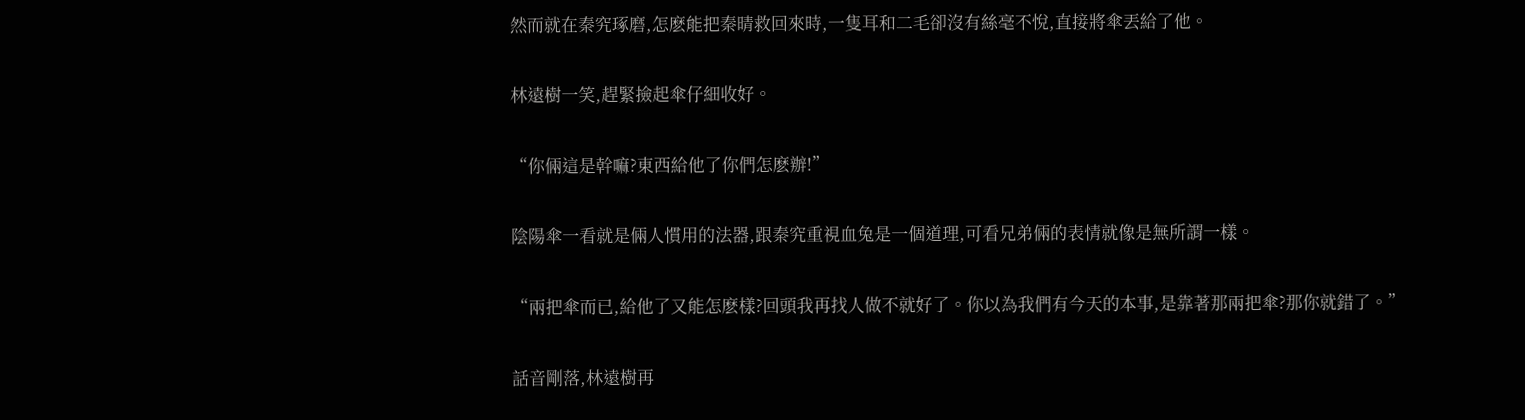然而就在秦究琢磨,怎麽能把秦晴救回來時,一隻耳和二毛卻沒有絲毫不悅,直接將傘丟給了他。

林遠樹一笑,趕緊撿起傘仔細收好。

“你倆這是幹嘛?東西給他了你們怎麽辦!”

陰陽傘一看就是倆人慣用的法器,跟秦究重視血兔是一個道理,可看兄弟倆的表情就像是無所謂一樣。

“兩把傘而已,給他了又能怎麽樣?回頭我再找人做不就好了。你以為我們有今天的本事,是靠著那兩把傘?那你就錯了。”

話音剛落,林遠樹再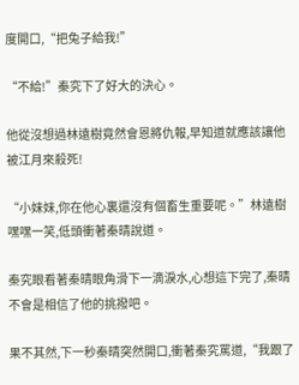度開口,“把兔子給我!”

“不給!”秦究下了好大的決心。

他從沒想過林遠樹竟然會恩將仇報,早知道就應該讓他被江月來殺死!

“小妹妹,你在他心裏還沒有個畜生重要呢。”林遠樹嘿嘿一笑,低頭衝著秦晴說道。

秦究眼看著秦晴眼角滑下一滴淚水,心想這下完了,秦晴不會是相信了他的挑撥吧。

果不其然,下一秒秦晴突然開口,衝著秦究罵道,“我跟了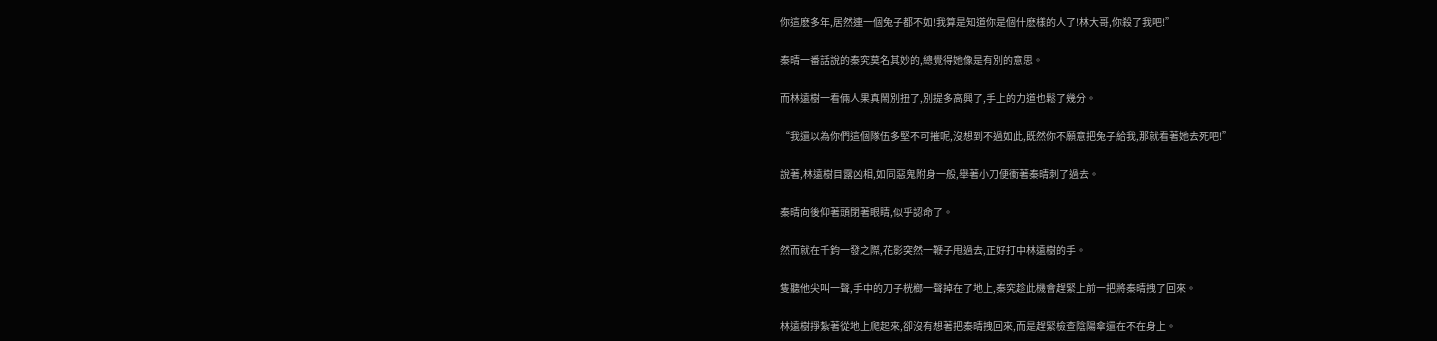你這麽多年,居然連一個兔子都不如!我算是知道你是個什麽樣的人了!林大哥,你殺了我吧!”

秦晴一番話說的秦究莫名其妙的,總覺得她像是有別的意思。

而林遠樹一看倆人果真鬧別扭了,別提多高興了,手上的力道也鬆了幾分。

“我還以為你們這個隊伍多堅不可摧呢,沒想到不過如此,既然你不願意把兔子給我,那就看著她去死吧!”

說著,林遠樹目露凶相,如同惡鬼附身一般,舉著小刀便衝著秦晴刺了過去。

秦晴向後仰著頭閉著眼睛,似乎認命了。

然而就在千鈞一發之際,花影突然一鞭子甩過去,正好打中林遠樹的手。

隻聽他尖叫一聲,手中的刀子桄榔一聲掉在了地上,秦究趁此機會趕緊上前一把將秦晴拽了回來。

林遠樹掙紮著從地上爬起來,卻沒有想著把秦晴拽回來,而是趕緊檢查陰陽傘還在不在身上。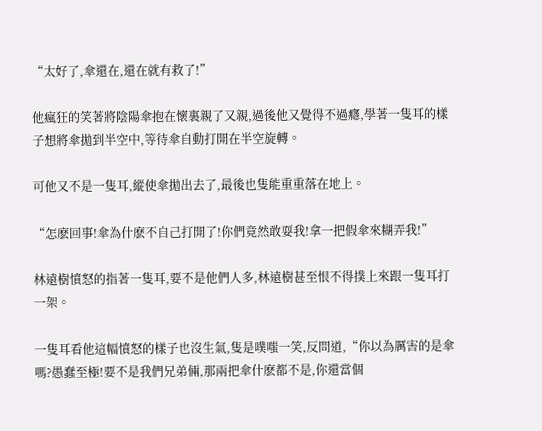“太好了,傘還在,還在就有救了!”

他瘋狂的笑著將陰陽傘抱在懷裏親了又親,過後他又覺得不過癮,學著一隻耳的樣子想將傘拋到半空中,等待傘自動打開在半空旋轉。

可他又不是一隻耳,縱使傘拋出去了,最後也隻能重重落在地上。

“怎麽回事!傘為什麽不自己打開了!你們竟然敢耍我!拿一把假傘來糊弄我!”

林遠樹憤怒的指著一隻耳,要不是他們人多,林遠樹甚至恨不得撲上來跟一隻耳打一架。

一隻耳看他這幅憤怒的樣子也沒生氣,隻是噗嗤一笑,反問道,“你以為厲害的是傘嗎?愚蠢至極!要不是我們兄弟倆,那兩把傘什麽都不是,你還當個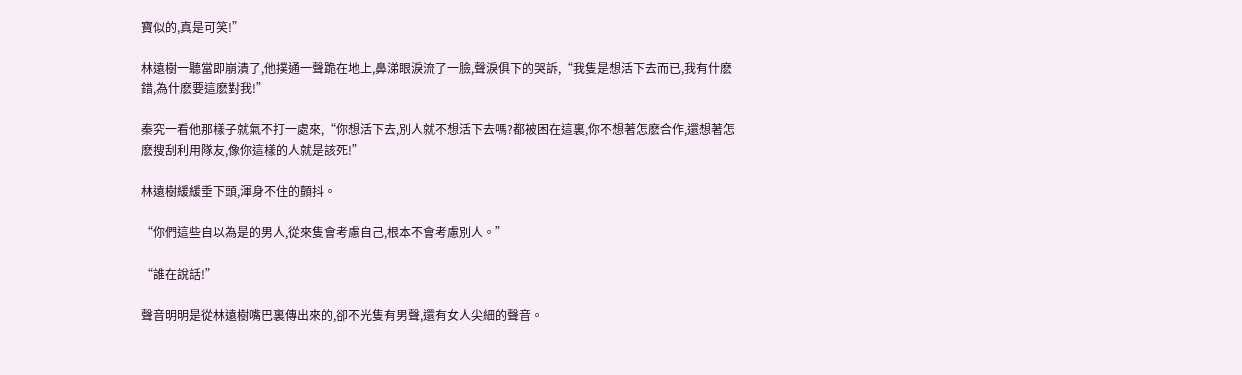寶似的,真是可笑!”

林遠樹一聽當即崩潰了,他撲通一聲跪在地上,鼻涕眼淚流了一臉,聲淚俱下的哭訴,“我隻是想活下去而已,我有什麽錯,為什麽要這麽對我!”

秦究一看他那樣子就氣不打一處來,“你想活下去,別人就不想活下去嗎?都被困在這裏,你不想著怎麽合作,還想著怎麽搜刮利用隊友,像你這樣的人就是該死!”

林遠樹緩緩垂下頭,渾身不住的顫抖。

“你們這些自以為是的男人,從來隻會考慮自己,根本不會考慮別人。”

“誰在說話!”

聲音明明是從林遠樹嘴巴裏傳出來的,卻不光隻有男聲,還有女人尖細的聲音。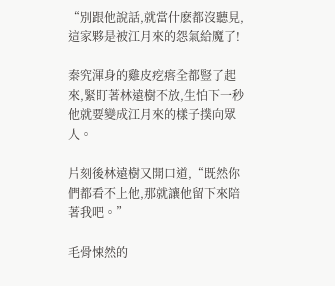“別跟他說話,就當什麽都沒聽見,這家夥是被江月來的怨氣給魔了!

秦究渾身的雞皮疙瘩全都豎了起來,緊盯著林遠樹不放,生怕下一秒他就要變成江月來的樣子撲向眾人。

片刻後林遠樹又開口道,“既然你們都看不上他,那就讓他留下來陪著我吧。”

毛骨悚然的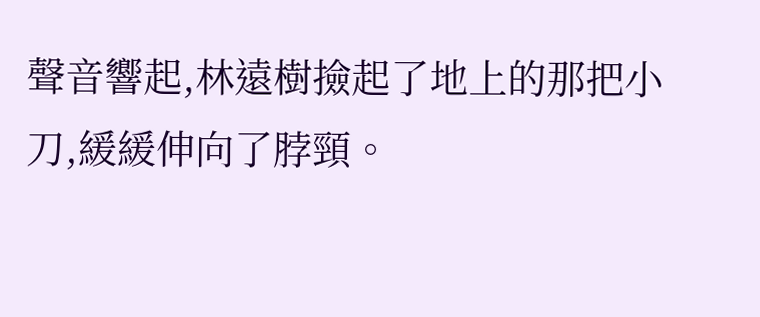聲音響起,林遠樹撿起了地上的那把小刀,緩緩伸向了脖頸。